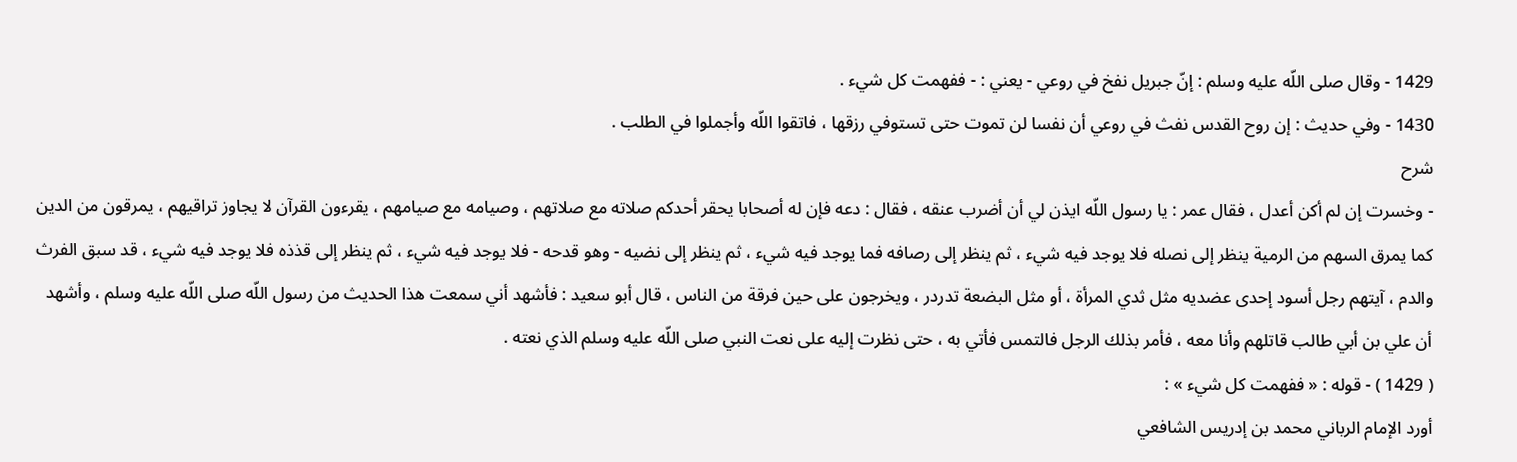1429 - وقال صلى اللّه عليه وسلم : إنّ جبريل نفخ في روعي - يعني : - ففهمت كل شيء .
1430 - وفي حديث : إن روح القدس نفث في روعي أن نفسا لن تموت حتى تستوفي رزقها ، فاتقوا اللّه وأجملوا في الطلب .
شرح
- وخسرت إن لم أكن أعدل ، فقال عمر : يا رسول اللّه ايذن لي أن أضرب عنقه ، فقال : دعه فإن له أصحابا يحقر أحدكم صلاته مع صلاتهم ، وصيامه مع صيامهم ، يقرءون القرآن لا يجاوز تراقيهم ، يمرقون من الدين كما يمرق السهم من الرمية ينظر إلى نصله فلا يوجد فيه شيء ، ثم ينظر إلى رصافه فما يوجد فيه شيء ، ثم ينظر إلى نضيه - وهو قدحه - فلا يوجد فيه شيء ، ثم ينظر إلى قذذه فلا يوجد فيه شيء ، قد سبق الفرث والدم ، آيتهم رجل أسود إحدى عضديه مثل ثدي المرأة ، أو مثل البضعة تدردر ، ويخرجون على حين فرقة من الناس ، قال أبو سعيد : فأشهد أني سمعت هذا الحديث من رسول اللّه صلى اللّه عليه وسلم ، وأشهد أن علي بن أبي طالب قاتلهم وأنا معه ، فأمر بذلك الرجل فالتمس فأتي به ، حتى نظرت إليه على نعت النبي صلى اللّه عليه وسلم الذي نعته .
( 1429 ) - قوله : « ففهمت كل شيء » :
أورد الإمام الرباني محمد بن إدريس الشافعي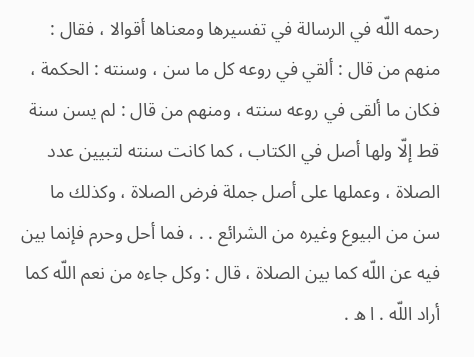رحمه اللّه في الرسالة في تفسيرها ومعناها أقوالا ، فقال : منهم من قال : ألقي في روعه كل ما سن ، وسنته : الحكمة ، فكان ما ألقى في روعه سنته ، ومنهم من قال : لم يسن سنة قط إلّا ولها أصل في الكتاب ، كما كانت سنته لتبيين عدد الصلاة ، وعملها على أصل جملة فرض الصلاة ، وكذلك ما سن من البيوع وغيره من الشرائع . . ، فما أحل وحرم فإنما بين فيه عن اللّه كما بين الصلاة ، قال : وكل جاءه من نعم اللّه كما أراد اللّه . ا ه .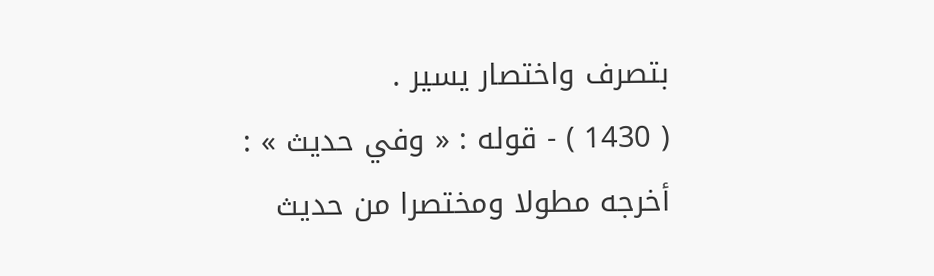بتصرف واختصار يسير .
( 1430 ) - قوله : « وفي حديث » :
أخرجه مطولا ومختصرا من حديث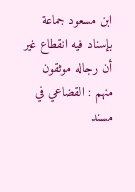ابن مسعود جماعة بإسناد فيه انقطاع غير أن رجاله موثقون منهم : القضاعي في مسند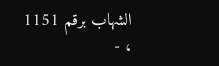الشهاب برقم 1151 ، -